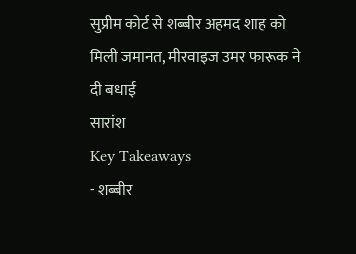सुप्रीम कोर्ट से शब्बीर अहमद शाह को मिली जमानत, मीरवाइज उमर फारूक ने दी बधाई
सारांश
Key Takeaways
- शब्बीर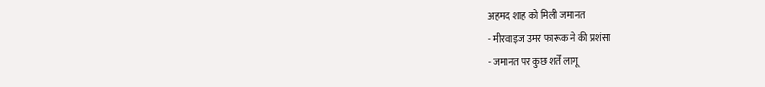अहमद शाह को मिली जमानत
- मीरवाइज उमर फारूक ने की प्रशंसा
- जमानत पर कुछ शर्तें लागू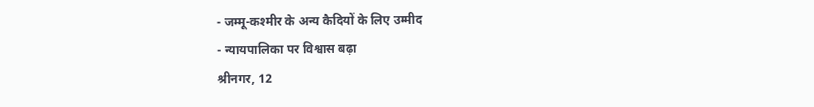- जम्मू-कश्मीर के अन्य कैदियों के लिए उम्मीद
- न्यायपालिका पर विश्वास बढ़ा
श्रीनगर, 12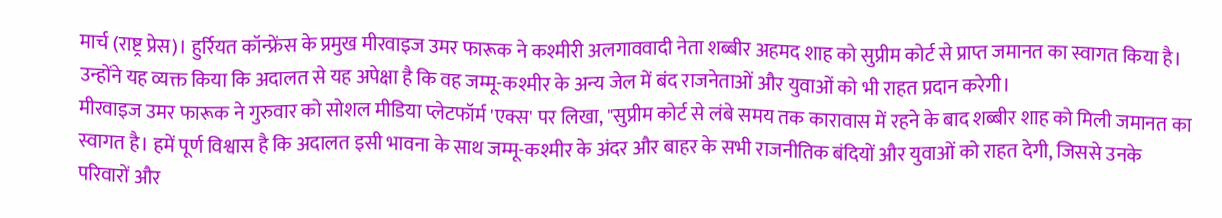मार्च (राष्ट्र प्रेस)। हुर्रियत कॉन्फ्रेंस के प्रमुख मीरवाइज उमर फारूक ने कश्मीरी अलगाववादी नेता शब्बीर अहमद शाह को सुप्रीम कोर्ट से प्राप्त जमानत का स्वागत किया है। उन्होंने यह व्यक्त किया कि अदालत से यह अपेक्षा है कि वह जम्मू-कश्मीर के अन्य जेल में बंद राजनेताओं और युवाओं को भी राहत प्रदान करेगी।
मीरवाइज उमर फारूक ने गुरुवार को सोशल मीडिया प्लेटफॉर्म 'एक्स' पर लिखा, "सुप्रीम कोर्ट से लंबे समय तक कारावास में रहने के बाद शब्बीर शाह को मिली जमानत का स्वागत है। हमें पूर्ण विश्वास है कि अदालत इसी भावना के साथ जम्मू-कश्मीर के अंदर और बाहर के सभी राजनीतिक बंदियों और युवाओं को राहत देगी, जिससे उनके परिवारों और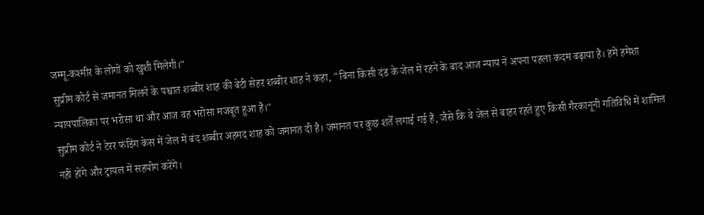जम्मू-कश्मीर के लोगों को खुशी मिलेगी।"
सुप्रीम कोर्ट से जमानत मिलने के पश्चात शब्बीर शाह की बेटी सेहर शब्बीर शाह ने कहा, "बिना किसी दंड के जेल में रहने के बाद आज न्याय ने अपना पहला कदम बढ़ाया है। हमें हमेशा न्यायपालिका पर भरोसा था और आज वह भरोसा मजबूत हुआ है।"
सुप्रीम कोर्ट ने टेरर फंडिंग केस में जेल में बंद शब्बीर अहमद शाह को जमानत दी है। जमानत पर कुछ शर्तें लगाई गई हैं, जैसे कि वे जेल से बाहर रहते हुए किसी गैरकानूनी गतिविधि में शामिल नहीं होंगे और ट्रायल में सहयोग करेंगे।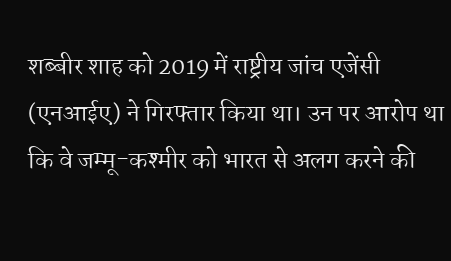शब्बीर शाह को 2019 में राष्ट्रीय जांच एजेंसी (एनआईए) ने गिरफ्तार किया था। उन पर आरोप था कि वे जम्मू-कश्मीर को भारत से अलग करने की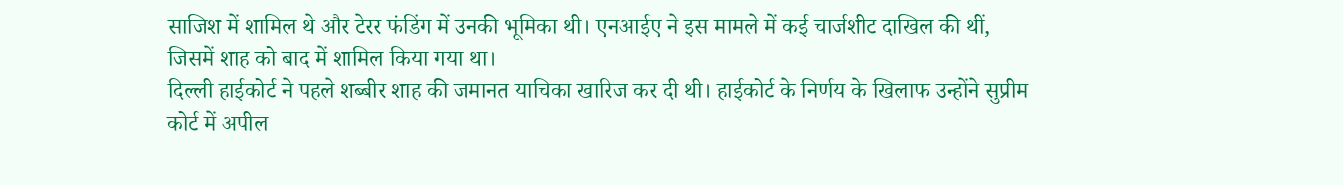साजिश में शामिल थे और टेरर फंडिंग में उनकी भूमिका थी। एनआईए ने इस मामले में कई चार्जशीट दाखिल की थीं, जिसमें शाह को बाद में शामिल किया गया था।
दिल्ली हाईकोर्ट ने पहले शब्बीर शाह की जमानत याचिका खारिज कर दी थी। हाईकोर्ट के निर्णय के खिलाफ उन्होंने सुप्रीम कोर्ट में अपील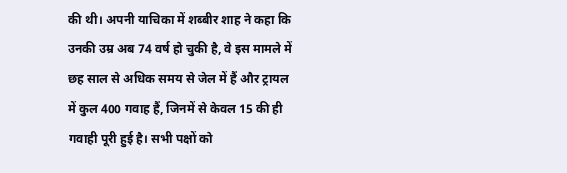की थी। अपनी याचिका में शब्बीर शाह ने कहा कि उनकी उम्र अब 74 वर्ष हो चुकी है, वे इस मामले में छह साल से अधिक समय से जेल में हैं और ट्रायल में कुल 400 गवाह हैं, जिनमें से केवल 15 की ही गवाही पूरी हुई है। सभी पक्षों को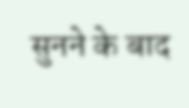सुनने के बाद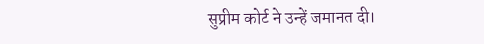सुप्रीम कोर्ट ने उन्हें जमानत दी।